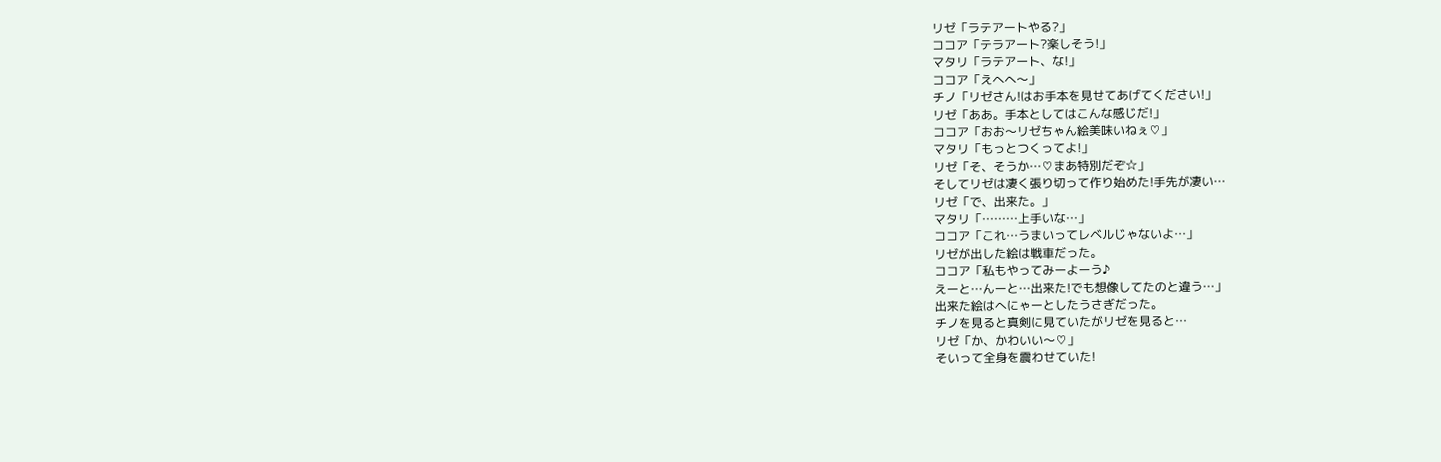リゼ「ラテアートやる?」
ココア「テラアート?楽しそう!」
マタリ「ラテアート、な!」
ココア「えへへ〜」
チノ「リゼさん!はお手本を見せてあげてください!」
リゼ「ああ。手本としてはこんな感じだ!」
ココア「おお〜リゼちゃん絵美味いねぇ♡」
マタリ「もっとつくってよ!」
リゼ「そ、そうか…♡まあ特別だぞ☆」
そしてリゼは凄く張り切って作り始めた!手先が凄い…
リゼ「で、出来た。」
マタリ「………上手いな…」
ココア「これ…うまいってレベルじゃないよ…」
リゼが出した絵は戦車だった。
ココア「私もやってみーよーう♪
えーと…んーと…出来た!でも想像してたのと違う…」
出来た絵はへにゃーとしたうさぎだった。
チノを見ると真剣に見ていたがリゼを見ると…
リゼ「か、かわいい〜♡」
そいって全身を震わせていた!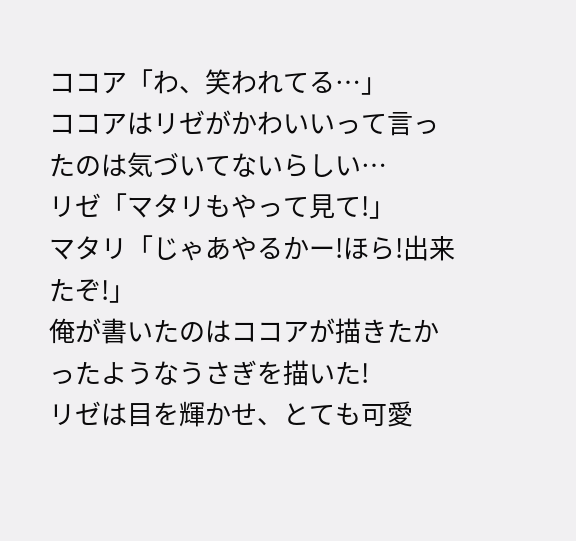ココア「わ、笑われてる…」
ココアはリゼがかわいいって言ったのは気づいてないらしい…
リゼ「マタリもやって見て!」
マタリ「じゃあやるかー!ほら!出来たぞ!」
俺が書いたのはココアが描きたかったようなうさぎを描いた!
リゼは目を輝かせ、とても可愛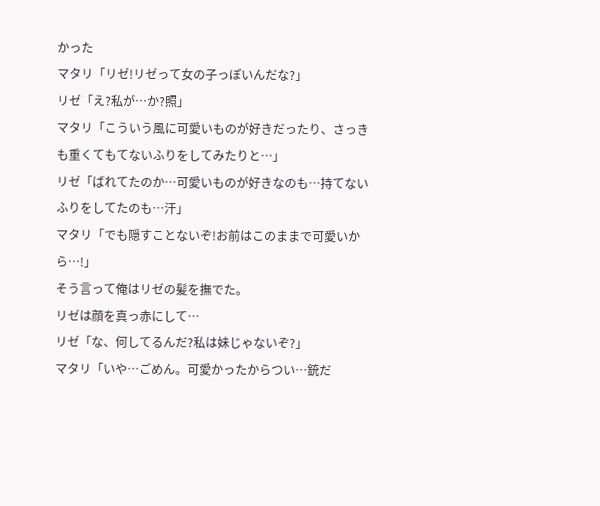かった
マタリ「リゼ!リゼって女の子っぽいんだな?」
リゼ「え?私が…か?照」
マタリ「こういう風に可愛いものが好きだったり、さっきも重くてもてないふりをしてみたりと…」
リゼ「ばれてたのか…可愛いものが好きなのも…持てないふりをしてたのも…汗」
マタリ「でも隠すことないぞ!お前はこのままで可愛いから…!」
そう言って俺はリゼの髪を撫でた。
リゼは顔を真っ赤にして…
リゼ「な、何してるんだ?私は妹じゃないぞ?」
マタリ「いや…ごめん。可愛かったからつい…銃だ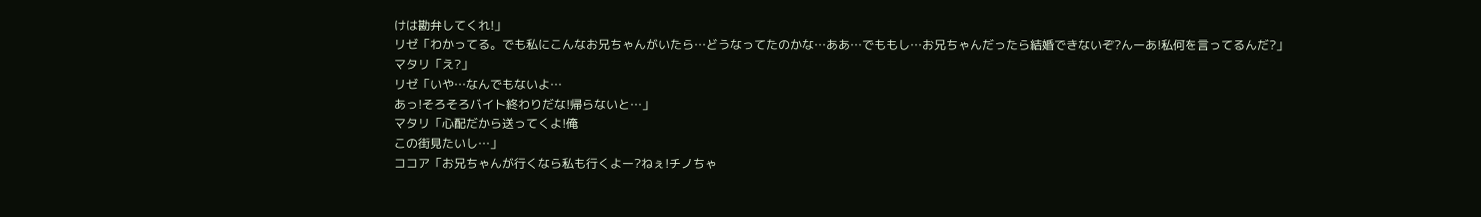けは勘弁してくれ!」
リゼ「わかってる。でも私にこんなお兄ちゃんがいたら…どうなってたのかな…ああ…でももし…お兄ちゃんだったら結婚できないぞ?んーあ!私何を言ってるんだ?」
マタリ「え?」
リゼ「いや…なんでもないよ…
あっ!そろそろバイト終わりだな!帰らないと…」
マタリ「心配だから送ってくよ!俺
この街見たいし…」
ココア「お兄ちゃんが行くなら私も行くよー?ねぇ!チノちゃ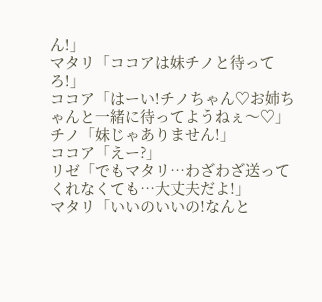ん!」
マタリ「ココアは妹チノと待ってろ!」
ココア「はーい!チノちゃん♡お姉ちゃんと一緒に待ってようねぇ〜♡」
チノ「妹じゃありません!」
ココア「えー?」
リゼ「でもマタリ…わざわざ送ってくれなくても…大丈夫だよ!」
マタリ「いいのいいの!なんと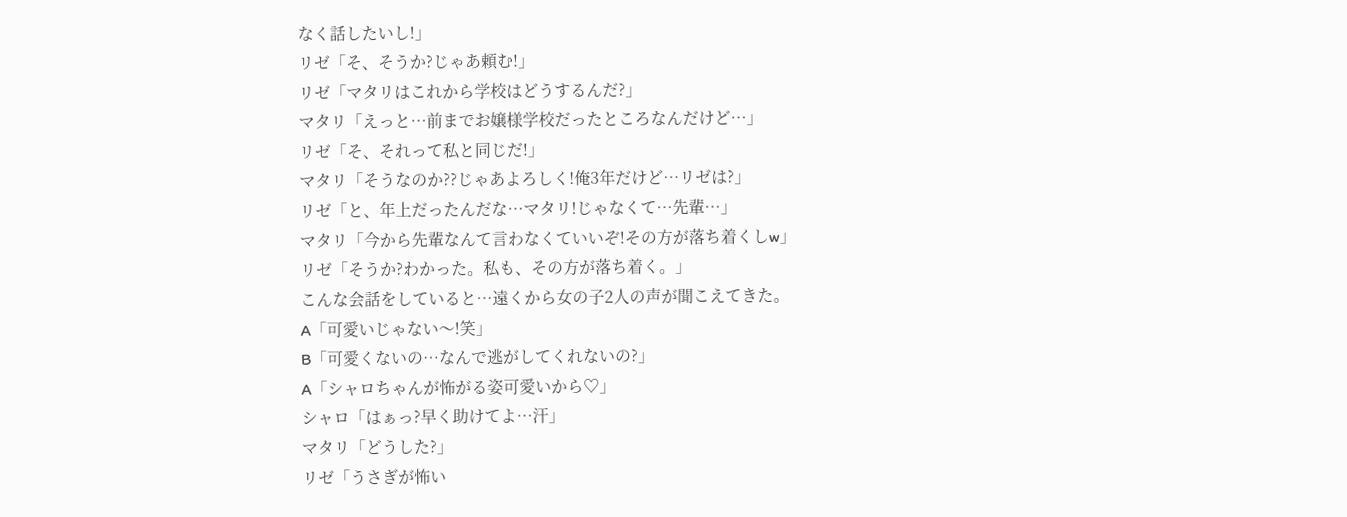なく話したいし!」
リゼ「そ、そうか?じゃあ頼む!」
リゼ「マタリはこれから学校はどうするんだ?」
マタリ「えっと…前までお嬢様学校だったところなんだけど…」
リゼ「そ、それって私と同じだ!」
マタリ「そうなのか??じゃあよろしく!俺3年だけど…リゼは?」
リゼ「と、年上だったんだな…マタリ!じゃなくて…先輩…」
マタリ「今から先輩なんて言わなくていいぞ!その方が落ち着くしw」
リゼ「そうか?わかった。私も、その方が落ち着く。」
こんな会話をしていると…遠くから女の子2人の声が聞こえてきた。
A「可愛いじゃない〜!笑」
B「可愛くないの…なんで逃がしてくれないの?」
A「シャロちゃんが怖がる姿可愛いから♡」
シャロ「はぁっ?早く助けてよ…汗」
マタリ「どうした?」
リゼ「うさぎが怖い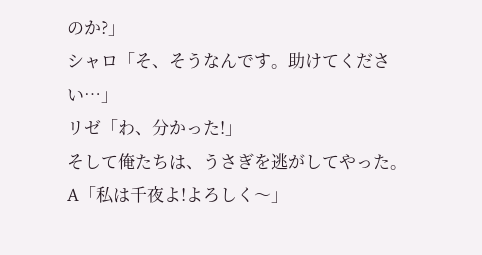のか?」
シャロ「そ、そうなんです。助けてください…」
リゼ「わ、分かった!」
そして俺たちは、うさぎを逃がしてやった。
A「私は千夜よ!よろしく〜」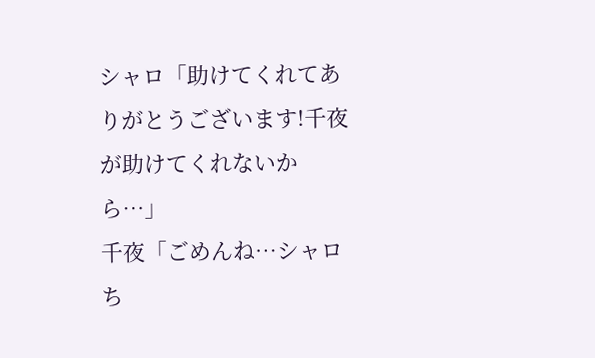シャロ「助けてくれてありがとうございます!千夜が助けてくれないから…」
千夜「ごめんね…シャロち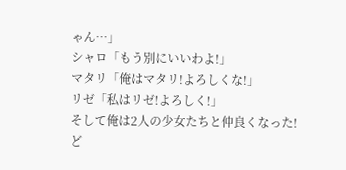ゃん…」
シャロ「もう別にいいわよ!」
マタリ「俺はマタリ!よろしくな!」
リゼ「私はリゼ!よろしく!」
そして俺は2人の少女たちと仲良くなった!
ど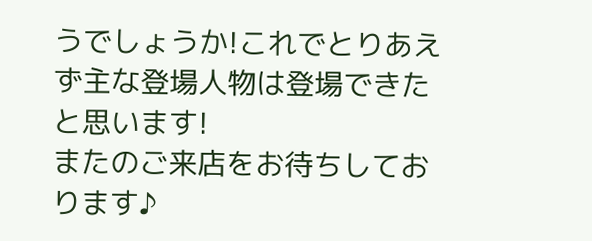うでしょうか!これでとりあえず主な登場人物は登場できたと思います!
またのご来店をお待ちしております♪